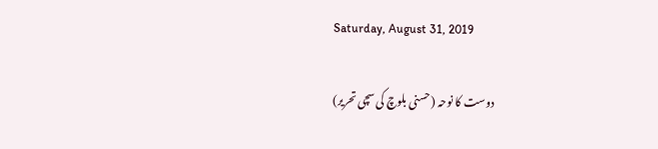Saturday, August 31, 2019

دوست کا نوحہ (حسنی بلوچ کی سچی تحریر)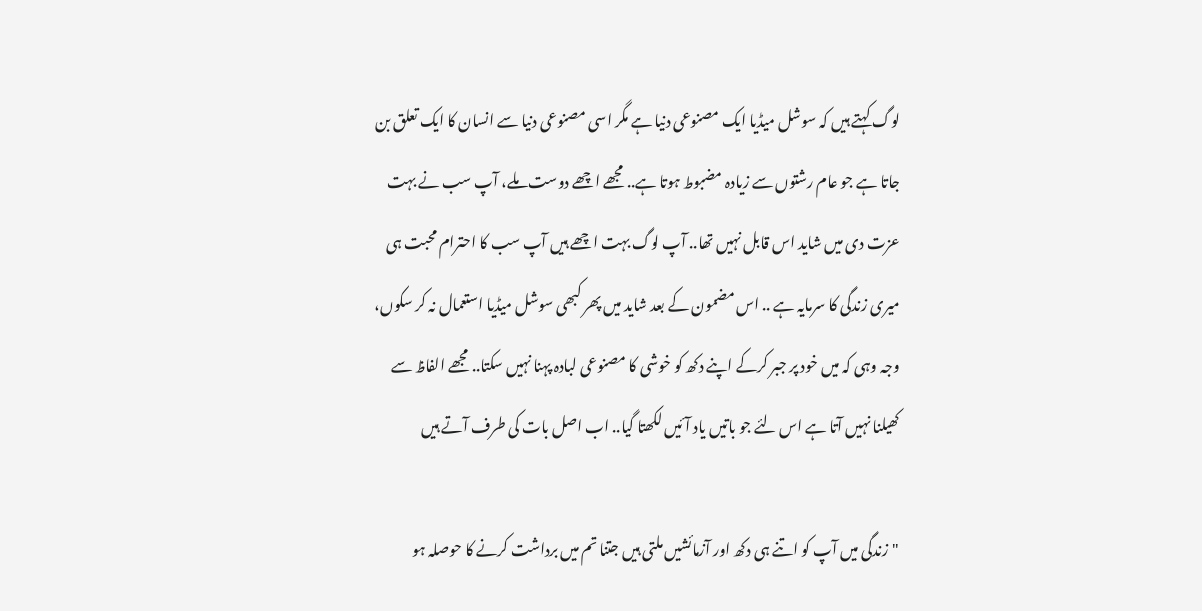لوگ کہتے ہیں کہ سوشل میڈیا ایک مصنوعی دنیا ہے مگر اسی مصنوعی دنیا سے انسان کا ایک تعلق بن جاتا ہے جو عام رشتوں سے زیادہ مضبوط ہوتا ہے.. مجھے اچھے دوست ملے، آپ سب نے بہت عزت دی میں شاید اس قابل نہیں تھا.. آپ لوگ بہت اچھے ہیں آپ سب کا احترام محبت ہی میری زندگی کا سرمایہ ہے .. اس مضمون کے بعد شاید میں پھر کبھی سوشل میڈیا استعمال نہ کر سکوں، وجہ وہی کہ میں خود پر جبر کرکے اپنے دکھ کو خوشی کا مصنوعی لبادہ پہنا نہیں سکتا.. مجھے الفاظ سے کھیلنا نہیں آتا ہے اس لئے جو باتیں یاد آئیں لکھتا گیا.. اب اصل بات کی طرف آتے ہیں

"زندگی میں آپ کو اتنے ہی دکھ اور آزمائشیں ملتی ہیں جتنا تم میں برداشت کرنے کا حوصلہ ہو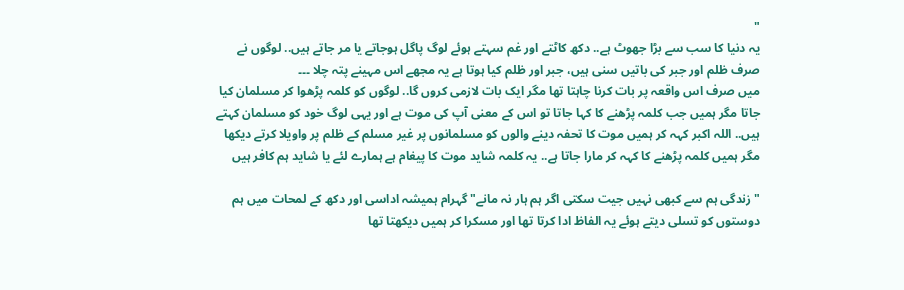"
یہ دنیا کا سب سے بڑا جھوٹ ہے.. دکھ کاٹتے اور غم سہتے ہوئے لوگ پاگل ہوجاتے یا مر جاتے ہیں.. لوگوں نے صرف ظلم اور جبر کی باتیں سنی ہیں، جبر اور ظلم کیا ہوتا ہے یہ مجھے اس مہینے پتہ چلا ۔۔۔
میں صرف اس واقعہ پر بات کرنا چاہتا تھا مگر ایک بات لازمی کروں گا.. لوگوں کو کلمہ پڑھوا کر مسلمان کیا جاتا مگر ہمیں جب کلمہ پڑھنے کا کہا جاتا تو اس کے معنی آپ کی موت ہے اور یہی لوگ خود کو مسلمان کہتے ہیں.. اللہ اکبر کہہ کر ہمیں موت کا تحفہ دینے والوں کو مسلمانوں پر غیر مسلم کے ظلم پر واویلا کرتے دیکھا مگر ہمیں کلمہ پڑھنے کا کہہ کر مارا جاتا ہے.. یہ کلمہ شاید موت کا پیغام ہے ہمارے لئے یا شاید ہم کافر ہیں

"زندگی ہم سے کبھی نہیں جیت سکتی اگر ہم ہار نہ مانے" گہرام ہمیشہ اداسی اور دکھ کے لمحات میں ہم دوستوں کو تسلی دیتے ہوئے یہ الفاظ ادا کرتا تھا اور مسکرا کر ہمیں دیکھتا تھا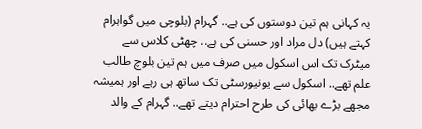یہ کہانی ہم تین دوستوں کی ہے.. گہرام (بلوچی میں گواہرام کہتے ہیں) دل مراد اور حسنی کی ہے.. چھٹی کلاس سے میٹرک تک اس اسکول میں صرف میں ہم تین بلوچ طالب علم تھے.. اسکول سے یونیورسٹی تک ساتھ ہی رہے اور ہمیشہ مجھے بڑے بھائی کی طرح احترام دیتے تھے.. گہرام کے والد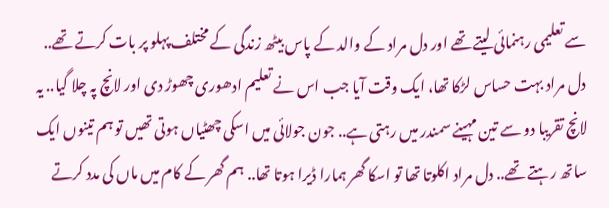سے تعلیمی رہنمائی لیتے تھے اور دل مراد کے والد کے پاس بیٹھ زندگی کے مختلف پہلو پر بات کرتے تھے..
دل مراد بہت حساس لڑکا تھا، ایک وقت آیا جب اس نے تعلیم ادھوری چھوڑ دی اور لانچ پہ چلا گیا.. یہ لانچ تقریبا دو سے تین مہینے سمندر میں رہتی ہے.. جون جولائی میں اسکی چھٹیاں ہوتی تھیں تو ہم تینوں ایک ساتھ رہتے تھے.. دل مراد اکلوتا تھا تو اسکا گھر ہمارا ڈیرا ہوتا تھا.. ہم گھر کے کام میں ماں کی مدد کرتے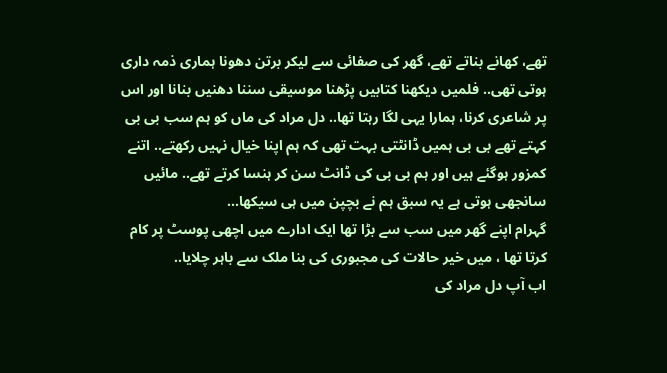تھے، کھانے بناتے تھے، گھر کی صفائی سے لیکر برتن دھونا ہماری ذمہ داری ہوتی تھی.. فلمیں دیکھنا کتابیں پڑھنا موسیقی سننا دھنیں بنانا اور اس پر شاعری کرنا، ہمارا یہی لگا رہتا تھا.. دل مراد کی ماں کو ہم سب بی بی کہتے تھے بی بی ہمیں ڈانٹتی بہت تھی کہ ہم اپنا خیال نہیں رکھتے.. اتنے کمزور ہوگئے ہیں اور ہم بی بی کی ڈانٹ سن کر ہنسا کرتے تھے.. مائیں سانجھی ہوتی ہے یہ سبق ہم نے بچپن میں ہی سیکھا...
گہرام اپنے گھر میں سب سے بڑا تھا ایک ادارے میں اچھی پوسٹ پر کام کرتا تھا ، میں خیر حالات کی مجبوری کی بنا ملک سے باہر چلایا..
اب آپ دل مراد کی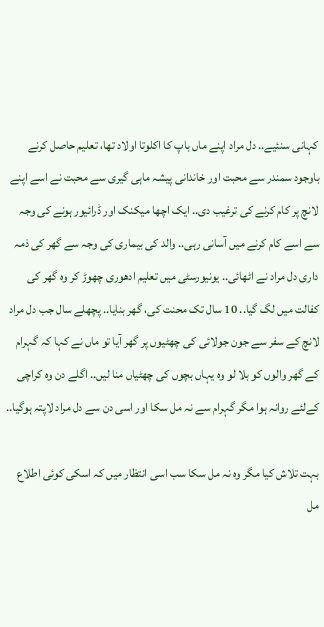کہانی سنئیے.. دل مراد اپنے ماں باپ کا اکلوتا اولاد تھا، تعلیم حاصل کرنے باوجود سمندر سے محبت اور خاندانی پیشہ ماہی گیری سے محبت نے اسے اپنے لانچ پر کام کرنے کی ترغیب دی.. ایک اچھا میکنک اور ڈرائیور ہونے کی وجہ سے اسے کام کرنے میں آسانی رہی.. والد کی بیماری کی وجہ سے گھر کی ذمہ داری دل مراد نے اٹھائی.. یونیورسٹی میں تعلیم ادھوری چھوڑ کر وہ گھر کی کفالت میں لگ گیا.. 10 سال تک محنت کی، گھر بنایا.. پچھلے سال جب دل مراد لانچ کے سفر سے جون جولائی کی چھٹیوں پر گھر آیا تو ماں نے کہا کہ گہرام کے گھر والوں کو بلا لو وہ یہاں بچوں کی چھٹیاں منا لیں.. اگلے دن وہ کراچی کےلئے روانہ ہوا مگر گہرام سے نہ مل سکا اور اسی دن سے دل مراد لاپتہ ہوگیا..

بہت تلاش کیا مگر وہ نہ مل سکا سب اسی انتظار میں کہ اسکی کوئی اطلاع مل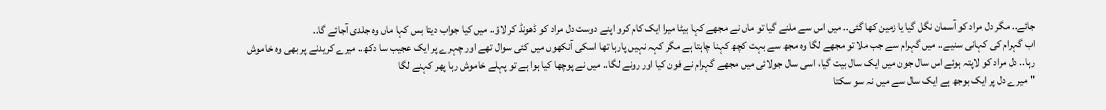جائے.. مگر دل مراد کو آسمان نگل گیا یا زمین کھا گئی.. میں اس سے ملنے گیا تو ماں نے مجھے کہا بیٹا میرا ایک کام کرو اپنے دوست دل مراد کو ڈھونڈ کر لاؤ.. میں کیا جواب دیتا بس کہا ماں وہ جلدی آجائے گا..
اب گہرام کی کہانی سنیے.. میں گہرام سے جب ملا تو مجھے لگا وہ مجھ سے بہت کچھ کہنا چاہتا ہے مگر کہہ نہیں پارہا تھا اسکی آنکھوں میں کئی سوال تھے اور چہرے پر ایک عجیب سا دکھ.. میرے کریدنے پر بھی وہ خاموش رہا.. دل مراد کو لاپتہ ہوئے اس سال جون میں ایک سال بیت گیا، اسی سال جولائی میں مجھے گہرام نے فون کیا اور رونے لگا.. میں نے پوچھا کیا ہوا ہے تو پہلے خاموش رہا پھر کہنے لگا
"میرے دل پر ایک بوجھ ہے ایک سال سے میں نہ سو سکتا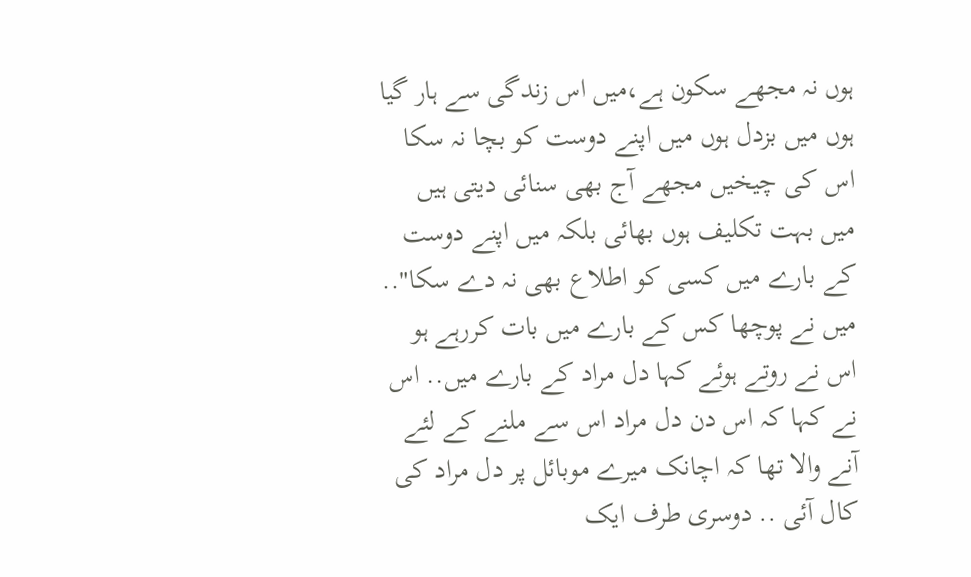ہوں نہ مجھے سکون ہے،میں اس زندگی سے ہار گیا ہوں میں بزدل ہوں میں اپنے دوست کو بچا نہ سکا اس کی چیخیں مجھے آج بھی سنائی دیتی ہیں میں بہت تکلیف ہوں بھائی بلکہ میں اپنے دوست کے بارے میں کسی کو اطلاع بھی نہ دے سکا"..
میں نے پوچھا کس کے بارے میں بات کررہے ہو اس نے روتے ہوئے کہا دل مراد کے بارے میں.. اس نے کہا کہ اس دن دل مراد اس سے ملنے کے لئے آنے والا تھا کہ اچانک میرے موبائل پر دل مراد کی کال آئی .. دوسری طرف ایک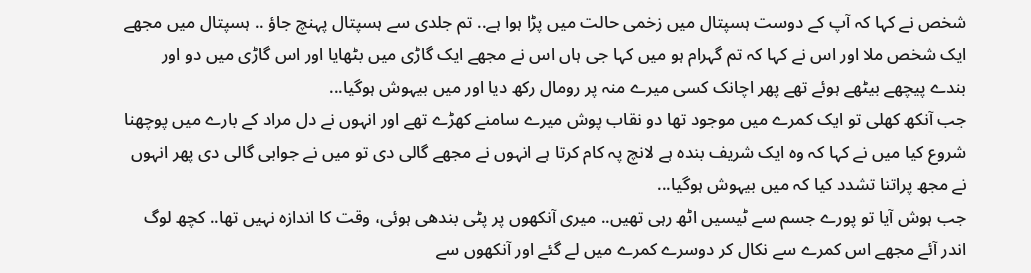شخص نے کہا کہ آپ کے دوست ہسپتال میں زخمی حالت میں پڑا ہوا ہے.. تم جلدی سے ہسپتال پہنچ جاؤ .. ہسپتال میں مجھے ایک شخص ملا اور اس نے کہا کہ تم گہرام ہو میں کہا جی ہاں اس نے مجھے ایک گاڑی میں بٹھایا اور اس گاڑی میں دو اور بندے پیچھے بیٹھے ہوئے تھے پھر اچانک کسی میرے منہ پر رومال رکھ دیا اور میں بیہوش ہوگیا...
جب آنکھ کھلی تو ایک کمرے میں موجود تھا دو نقاب پوش میرے سامنے کھڑے تھے اور انہوں نے دل مراد کے بارے میں پوچھنا شروع کیا میں نے کہا کہ وہ ایک شریف بندہ ہے لانچ پہ کام کرتا ہے انہوں نے مجھے گالی دی تو میں نے جوابی گالی دی پھر انہوں نے مجھ پراتنا تشدد کیا کہ میں بیہوش ہوگیا...
جب ہوش آیا تو پورے جسم سے ٹیسیں اٹھ رہی تھیں.. میری آنکھوں پر پٹی بندھی ہوئی، وقت کا اندازہ نہیں تھا.. کچھ لوگ اندر آئے مجھے اس کمرے سے نکال کر دوسرے کمرے میں لے گئے اور آنکھوں سے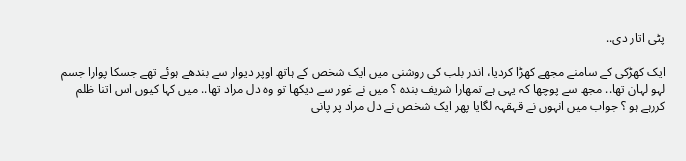پٹی اتار دی..

ایک کھڑکی کے سامنے مجھے کھڑا کردیا، اندر بلب کی روشنی میں ایک شخص کے ہاتھ اوپر دیوار سے بندھے ہوئے تھے جسکا پوارا جسم لہو لہان تھا.. مجھ سے پوچھا کہ یہی ہے تمھارا شریف بندہ ؟ میں نے غور سے دیکھا تو وہ دل مراد تھا.. میں کہا کیوں اس اتنا ظلم کررہے ہو ؟ جواب میں انہوں نے قہقہہ لگایا پھر ایک شخص نے دل مراد پر پانی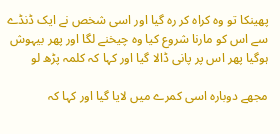پھینکا تو وہ کراہ کر رہ گیا اور اسی شخص نے ایک ڈنڈے سے اس کو مارنا شروع کیا وہ چیخنے لگا اور پھر بیہوش ہوگیا پھر اس پر پانی ڈالا گیا اور کہا کہ کلمہ پڑھ لو

مجھے دوبارہ اسی کمرے میں لایا گیا اور کہا کہ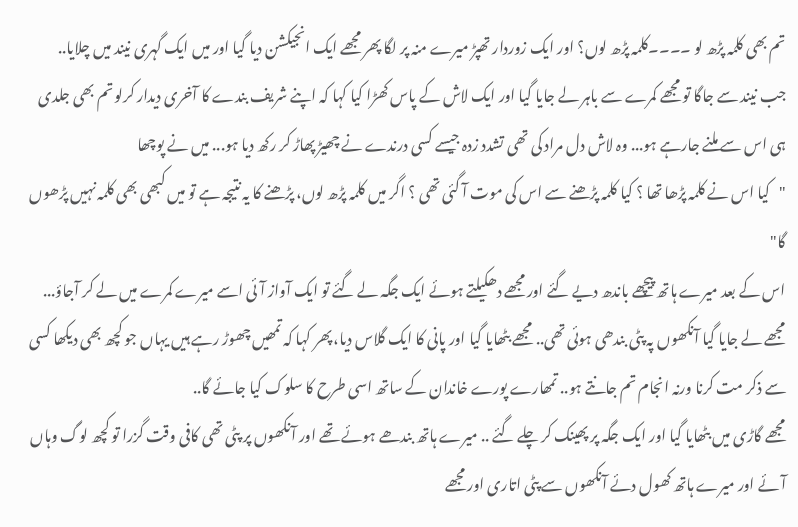تم بھی کلمہ پڑھ لو ۔۔۔۔کلمہ پڑھ لوں؟ اور ایک زوردار تھپڑ میرے منہ پر لگا پھر مجھے ایک انجیکشن دیا گیا اور میں ایک گہری نیند میں چلایا..
جب نیند سے جاگا تو مجھے کمرے سے باہر لے جایا گیا اور ایک لاش کے پاس کھڑا کیا کہا کہ اپنے شریف بندے کا آخری دیدار کرلو تم بھی جلدی ہی اس سے ملنے جارہے ہو... وہ لاش دل مراد کی تھی تشدد زدہ جیسے کسی درندے نے چھیڑ پھاڑ کر رکھ دیا ہو... میں نے پوچھا
"کیا اس نے کلمہ پڑھا تھا ؟ کیا کلمہ پڑھنے سے اس کی موت آ گئی تھی ؟ اگر میں کلمہ پڑھ لوں، پڑھنے کا یہ نتیجہ ہے تو میں کبھی بھی کلمہ نہیں پڑھوں گا"
اس کے بعد میرے ہاتھ پیچھے باندھ دیے گئے اور مجھے دھکیلتے ہوئے ایک جگہ لے گئے تو ایک آواز آئی اسے میرے کمرے میں لے کر آجاؤ... مجھے لے جایا گیا آنکھوں پہ پٹی بندھی ہوئی تھی.. مجھے بٹھایا گیا اور پانی کا ایک گلاس دیا، پھر کہا کہ تمھیں چھوڑ رہے ہیں یہاں جو کچھ بھی دیکھا کسی سے ذکر مت کرنا ورنہ انجام تم جانتے ہو.. تمھارے پورے خاندان کے ساتھ اسی طرح کا سلوک کیا جائے گا..
مجھے گاڑی میں بٹھایا گیا اور ایک جگہ پر پھینک کر چلے گئے .. میرے ہاتھ بندھے ہوئے تھے اور آنکھوں پر پٹی تھی کافی وقت گزرا تو کچھ لوگ وہاں آئے اور میرے ہاتھ کھول دئے آنکھوں سے پٹی اتاری اور مجھے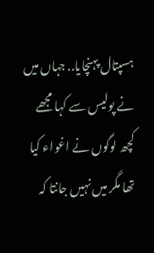ہسپتال پہنچایا.. جہاں میں نے پولیس سے کہا مجھے کچھ لوگوں نے اغواء کیا تھا مگر میں نہیں جانتا کہ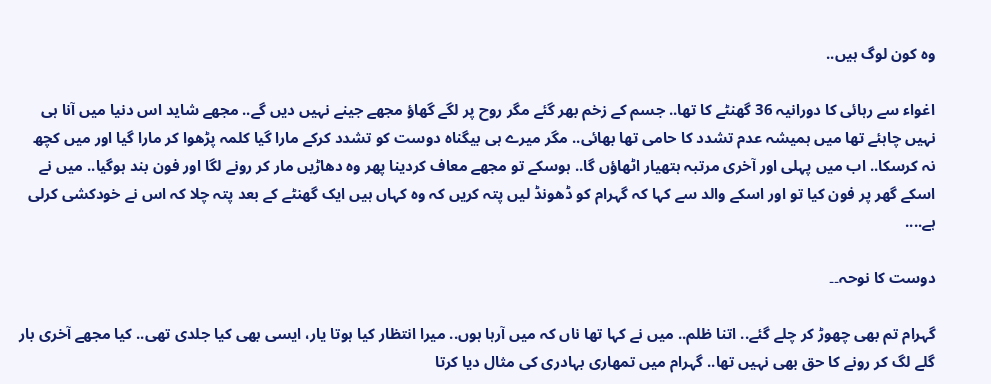وہ کون لوگ ہیں..

اغواء سے رہائی کا دورانیہ 36 گھنٹے کا تھا.. جسم کے زخم بھر گئے مگر روح پر لگے گھاؤ مجھے جینے نہیں دیں گے.. مجھے شاید اس دنیا میں آنا ہی نہیں چاہئے تھا میں ہمیشہ عدم تشدد کا حامی تھا بھائی.. مگر میرے ہی بیگناہ دوست کو تشدد کرکے مارا گیا کلمہ پڑھوا کر مارا گیا اور میں کچھ نہ کرسکا.. اب میں پہلی اور آخری مرتبہ ہتھیار اٹھاؤں گا.. ہوسکے تو مجھے معاف کردینا پھر وہ دھاڑیں مار کر رونے لگا اور فون بند ہوگیا.. میں نے اسکے گھر پر فون کیا تو اور اسکے والد سے کہا کہ گہرام کو ڈھونڈ لیں پتہ کریں کہ وہ کہاں ہیں ایک گھنٹے کے بعد پتہ چلا کہ اس نے خودکشی کرلی ہے....

دوست کا نوحہ۔۔

گہرام تم بھی چھوڑ کر چلے گئے.. اتنا ظلم.. میں نے کہا تھا ناں کہ میں آرہا ہوں.. میرا انتظار کیا ہوتا یار، ایسی بھی کیا جلدی تھی.. کیا مجھے آخری بار گلے لگ کر رونے کا حق بھی نہیں تھا.. گہرام میں تمھاری بہادری کی مثال دیا کرتا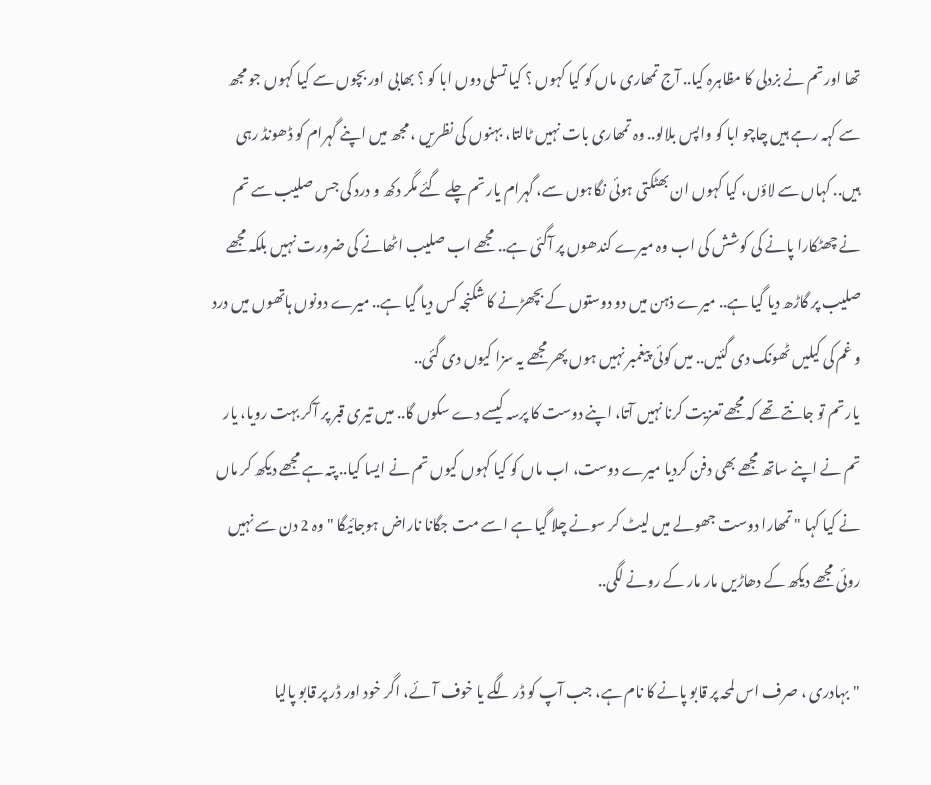تھا اور تم نے بزدلی کا مظاہرہ کیا.. آج تمھاری ماں کو کیا کہوں ؟ کیا تسلی دوں ابا کو ؟ بھابی اور بچوں سے کیا کہوں جو مجھ سے کہہ رہے ہیں چاچو ابا کو واپس بلالو.. وہ تمھاری بات نہیں ٹالتا، بہنوں کی نظریں ، مجھ میں اپنے گہرام کو ڈھونڈ رہی ہیں.. کہاں سے لاؤں، کیا کہوں ان بھٹکتی ہوئی نگاہوں سے، گہرام یار تم چلے گئے مگر دکھ و درد کی جس صلیب سے تم نے چھٹکارا پانے کی کوشش کی اب وہ میرے کندھوں پر آگئی ہے.. مجھے اب صلیب اٹھانے کی ضرورت نہیں بلکہ مجھے صلیب پر گاڑھ دیا گیا ہے.. میرے ذہن میں دو دوستوں کے بچھڑنے کا شکنجہ کس دیا گیا ہے.. میرے دونوں ہاتھوں میں درد و غم کی کیلیں ٹھونک دی گئیں.. میں کوئی پیغمبر نہیں ہوں پھر مجھے یہ سزا کیوں دی گئی..
یار تم تو جانتے تھے کہ مجھے تعزیت کرنا نہیں آتا، اپنے دوست کا پرسہ کیسے دے سکوں گا.. میں تیری قبر پر آکر بہت رویا، یار تم نے اپنے ساتھ مجھے بھی دفن کردیا میرے دوست، اب ماں کو کیا کہوں کیوں تم نے ایسا کیا.. پتہ ہے مجھے دیکھ کر ماں نے کیا کہا " تمھارا دوست جھولے میں لیٹ کر سونے چلا گیا ہے اسے مت جگانا ناراض ہوجائیگا " وہ 2 دن سے نہیں روئی مجھے دیکھ کے دھاڑیں مار مار کے رونے لگی..

"بہادری ، صرف اس لمحہ پر قابو پانے کا نام ہے، جب آپ کو ڈر لگے یا خوف آئے، اگر خود اور ڈر پر قابو پالیا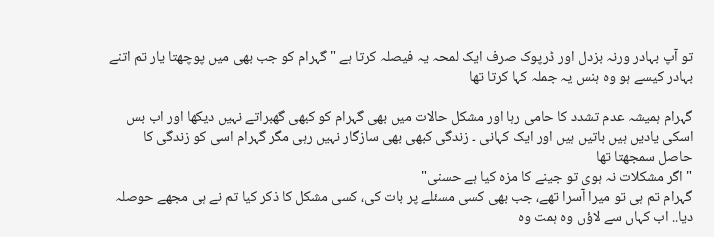تو آپ بہادر ورنہ بزدل اور ڈرپوک صرف ایک لمحہ یہ فیصلہ کرتا ہے " گہرام کو جب بھی میں پوچھتا یار تم اتنے بہادر کیسے ہو وہ ہنس یہ جملہ کہا کرتا تھا

گہرام ہمیشہ عدم تشدد کا حامی رہا اور مشکل حالات میں بھی گہرام کو کبھی گھبراتے نہیں دیکھا اور اب بس اسکی یادیں ہیں باتیں ہیں اور ایک کہانی ۔ زندگی کبھی بھی سازگار نہیں رہی مگر گہرام اسی کو زندگی کا حاصل سمجھتا تھا
" اگر مشکلات نہ ہوی تو جینے کا مزہ کیا ہے حسنی"
گہرام تم ہی تو میرا آسرا تھے، جب بھی کسی مسئلے پر بات کی، کسی مشکل کا ذکر کیا تم نے ہی مجھے حوصلہ دیا.. اب کہاں سے لاؤں وہ ہمت وہ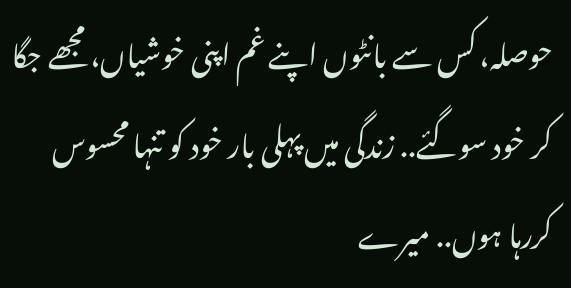حوصلہ، کس سے بانٹوں اپنے غم اپنی خوشیاں، مجھے جگا کر خود سوگئے.. زندگی میں پہلی بار خود کو تنہا محسوس کررہا ہوں.. میرے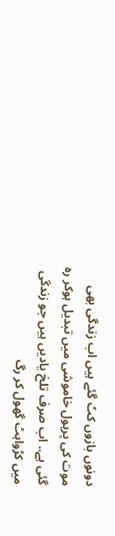دونوں بازوں کٹ گئے ہیں اب زندگی بھی موت کی پرہول خاموشی میں تبدیل ہوکر رہ گئی ہے.. اب صرف تلخ یادیں ہیں جو زندگی میں کڑواہٹ گھول کر رگ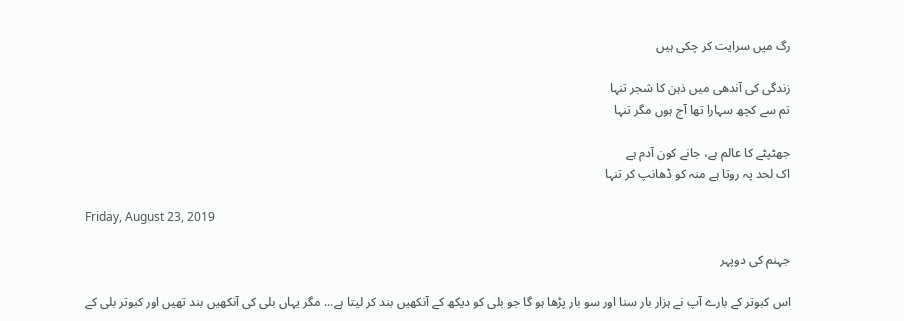رگ میں سرایت کر چکی ہیں

زندگی کی آندھی میں ذہن کا شجر تنہا
تم سے کچھ سہارا تھا آج ہوں مگر تنہا

جھٹپٹے کا عالم ہے، جانے کون آدم ہے
اک لحد پہ روتا ہے منہ کو ڈھانپ کر تنہا

Friday, August 23, 2019

جہنم کی دوپہر

اس کبوتر کے بارے آپ نے ہزار بار سنا اور سو بار پڑھا ہو گا جو بلی کو دیکھ کے آنکھیں بند کر لیتا ہے... مگر یہاں بلی کی آنکھیں بند تھیں اور کبوتر بلی کے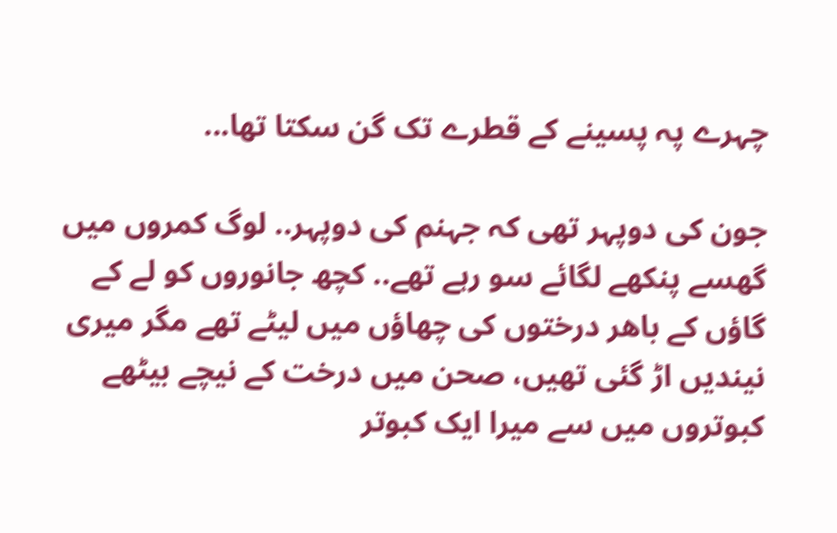چہرے پہ پسینے کے قطرے تک گن سکتا تھا...

جون کی دوپہر تھی کہ جہنم کی دوپہر.. لوگ کمروں میں گھسے پنکھے لگائے سو رہے تھے.. کچھ جانوروں کو لے کے گاؤں کے باھر درختوں کی چھاؤں میں لیٹے تھے مگر میری نیندیں اڑ گئی تھیں، صحن میں درخت کے نیچے بیٹھے کبوتروں میں سے میرا ایک کبوتر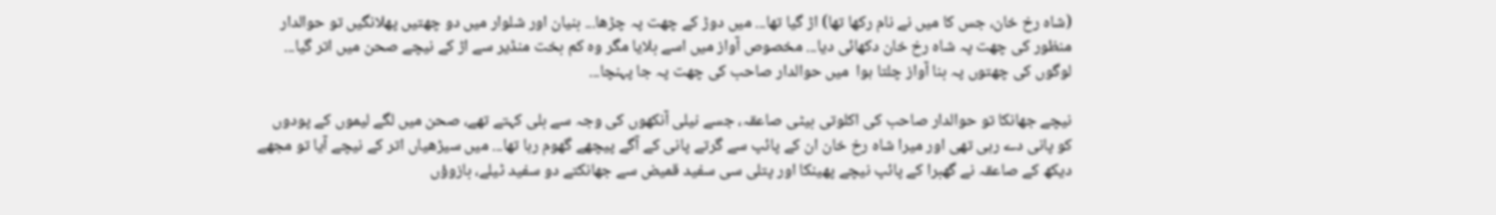(شاہ رخ خان، جس کا میں نے نام رکھا تھا) اڑ گیا تھا... میں دوڑ کے چھت پہ چڑھا... بنیان اور شلوار میں دو چھتیں پھلانگیں تو حوالدار منظور کی چھت پہ شاہ رخ خان دکھائی دیا... مخصوص آواز میں اسے بلایا مگر وہ کم بخت منڈیر سے اڑ کے نیچے صحن میں اتر گیا... لوگوں کی چھتوں پہ بنا آواز چلتا ہوا  میں حوالدار صاحب کی چھت پہ جا پہنچا...

نیچے جھانکا تو حوالدار صاحب کی اکلوتی بیٹی صاعقہ، جسے نیلی آنکھوں کی وجہ سے بلی کہتے تھے، صحن میں لگے لیموں کے پودوں کو پانی دے رہی تھی اور میرا شاہ رخ خان ان کے پائپ سے گرتے پانی کے آگے پیچھے گھوم رہا تھا... میں سیڑھیاں اتر کے نیچے آیا تو مجھے دیکھ کے صاعقہ نے گھبرا کے پائپ نیچے پھینکا اور پتلی سی سفید قمیض سے جھانکتے دو سفید ٹیلے، بازوؤں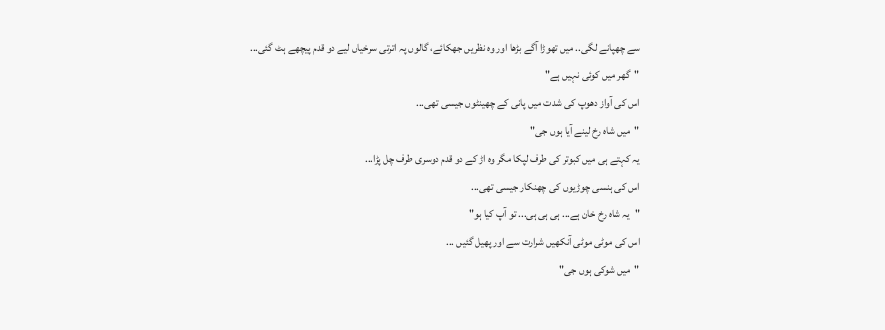سے چھپانے لگی.. میں تھوڑا آگے بڑھا اور وہ نظریں جھکائے، گالوں پہ اترتی سرخیاں لیے دو قدم پیچھے ہٹ گئی...
"گھر میں کوئی نہیں ہے"
اس کی آواز دھوپ کی شدت میں پانی کے چھینٹوں جیسی تھی...
"میں شاہ رخ لینے آیا ہوں جی"
یہ کہتے ہی میں کبوتر کی طرف لپکا مگر وہ اڑ کے دو قدم دوسری طرف چل پڑا...
اس کی ہنسی چوڑیوں کی چھنکار جیسی تھی...
"یہ شاہ رخ خان ہے... ہی ہی ہی... تو آپ کیا ہو"
اس کی موٹی موٹی آنکھیں شرارت سے اور پھیل گئیں ...
"میں شوکی ہوں جی"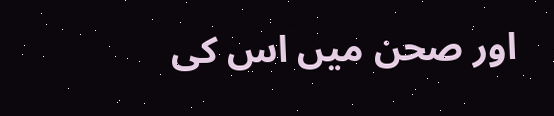اور صحن میں اس کی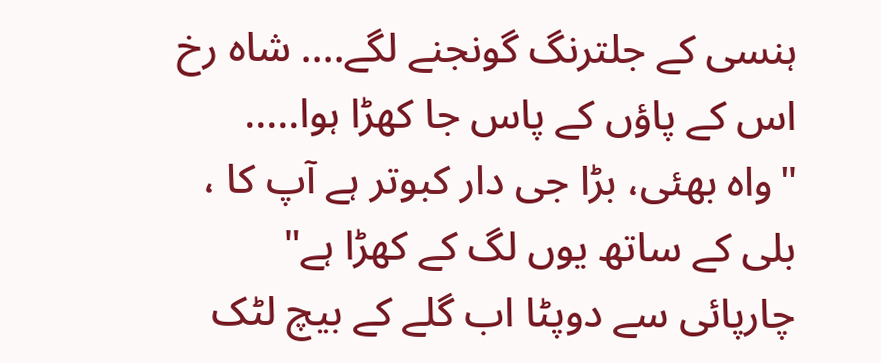ہنسی کے جلترنگ گونجنے لگے.... شاہ رخ اس کے پاؤں کے پاس جا کھڑا ہوا.....
"واہ بھئی، بڑا جی دار کبوتر ہے آپ کا ، بلی کے ساتھ یوں لگ کے کھڑا ہے"
چارپائی سے دوپٹا اب گلے کے بیچ لٹک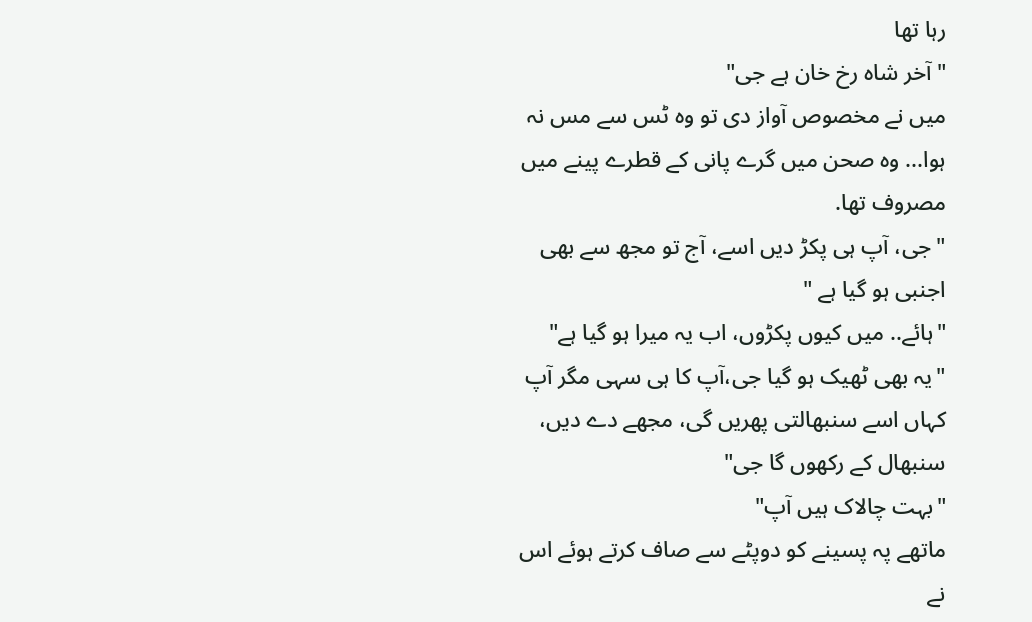رہا تھا
"آخر شاہ رخ خان ہے جی"
میں نے مخصوص آواز دی تو وہ ٹس سے مس نہ ہوا... وہ صحن میں گرے پانی کے قطرے پینے میں مصروف تھا.
"جی، آپ ہی پکڑ دیں اسے، آج تو مجھ سے بھی اجنبی ہو گیا ہے "
"ہائے.. میں کیوں پکڑوں، اب یہ میرا ہو گیا ہے"
"یہ بھی ٹھیک ہو گیا جی،آپ کا ہی سہی مگر آپ کہاں اسے سنبھالتی پھریں گی، مجھے دے دیں، سنبھال کے رکھوں گا جی"
"بہت چالاک ہیں آپ"
ماتھے پہ پسینے کو دوپٹے سے صاف کرتے ہوئے اس نے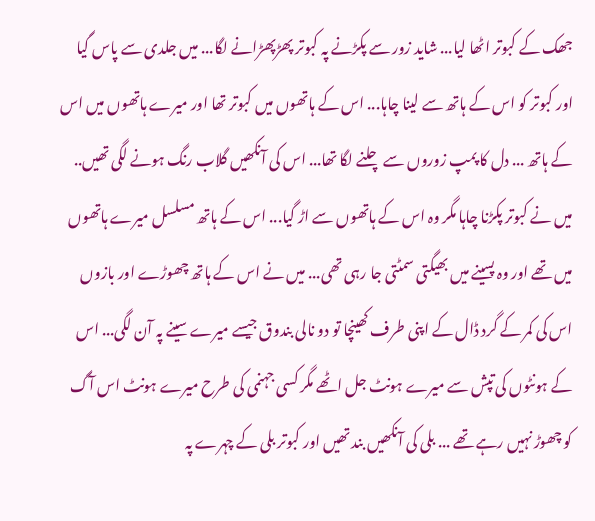جھک کے کبوتر اٹھا لیا... شاید زور سے پکڑنے پہ کبوتر پھڑپھڑانے لگا... میں جلدی سے پاس گیا اور کبوتر کو اس کے ہاتھ سے لینا چاہا... اس کے ہاتھوں میں کبوتر تھا اور میرے ہاتھوں میں اس کے ہاتھ ... دل کا پمپ زوروں سے چلنے لگا تھا... اس کی آنکھیں گلاب رنگ ہونے لگی تھیں.. میں نے کبوتر پکڑنا چاہا مگر وہ اس کے ہاتھوں سے اڑ گیا... اس کے ہاتھ مسلسل میرے ہاتھوں میں تھے اور وہ پسینے میں بھیگتی سمٹتی جا رہی تھی... میں نے اس کے ہاتھ چھوڑے اور بازوں اس کی کمر کے گرد ڈال کے اپنی طرف کھینچا تو دو نالی بندوق جیسے میرے سینے پہ آن لگی... اس کے ہونٹوں کی تپش سے میرے ہونٹ جل اٹھے مگر کسی جہنمی کی طرح میرے ہونٹ اس آگ کو چھوڑ نہیں رہے تھے ... بلی کی آنکھیں بند تھیں اور کبوتر بلی کے چہرے پہ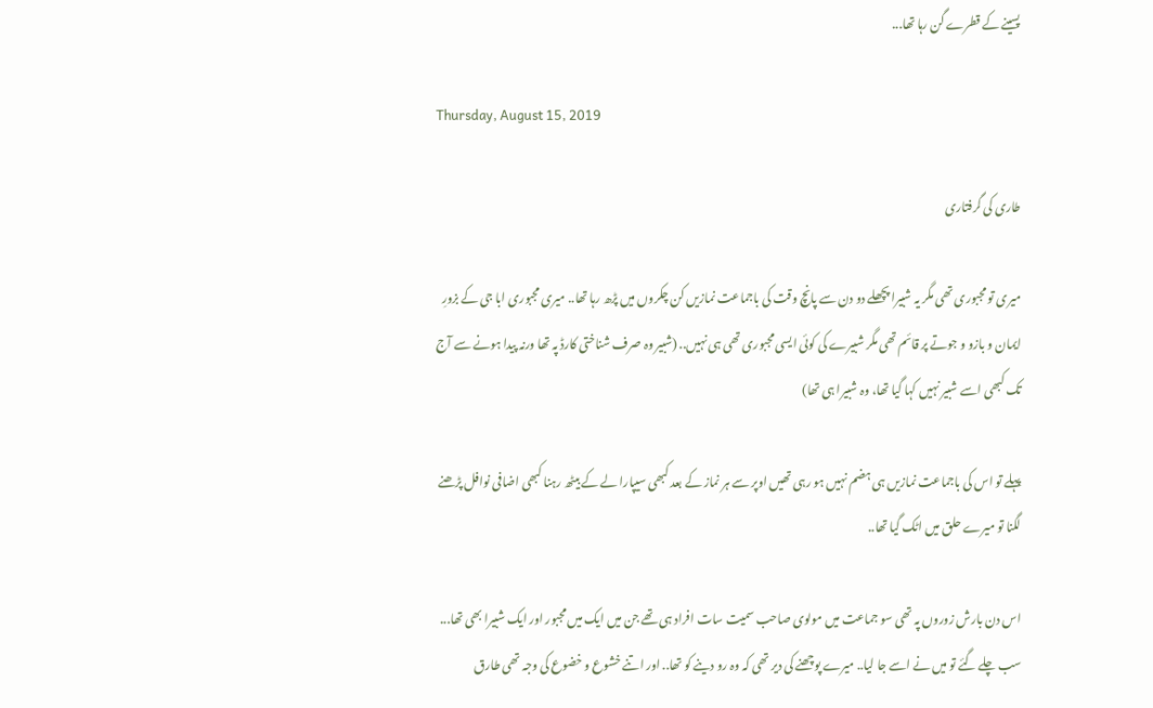پسینے کے قطرے گن رہا تھا...

Thursday, August 15, 2019

طاری کی گرفتاری

میری تو مجبوری تھی مگر یہ شبیرا پچھلے دو دن سے پانچ وقت کی باجماعت نمازیں کن چکروں میں پڑھ رہا تھا.. میری مجبوری ابا جی کے بزورِ ایمان و بازو و جوتے پر قائم تھی مگر شبیرے کی کوئی ایسی مجبوری تھی ہی نہیں.. (شبیر وہ صرف شناختی کارڈ پہ تھا ورنہ پیدا ہونے سے آج تک کبھی اسے شبیر نہیں کہا گیا تھا، وہ شبیرا ہی تھا)

پہلے تو اس کی باجماعت نمازیں ہی ہضم نہیں ہو رہی تھیں اوپر سے ہر نماز کے بعد کبھی سیپارا لے کے بیٹھ رہنا کبھی اضافی نوافل پڑھنے لگنا تو میرے حلق میں اٹک گیا تھا..

اس دن بارش زوروں پہ تھی سو جماعت میں مولوی صاحب سمیت سات افراد ہی تھے جن میں ایک میں مجبور اور ایک شبیرا بھی تھا... سب چلے گئے تو میں نے اسے جا لیا.. میرے پوچھنے کی دیر تھی کہ وہ رو دینے کو تھا.. اور اتنے خشوع و خضوع کی وجہ تھی طارق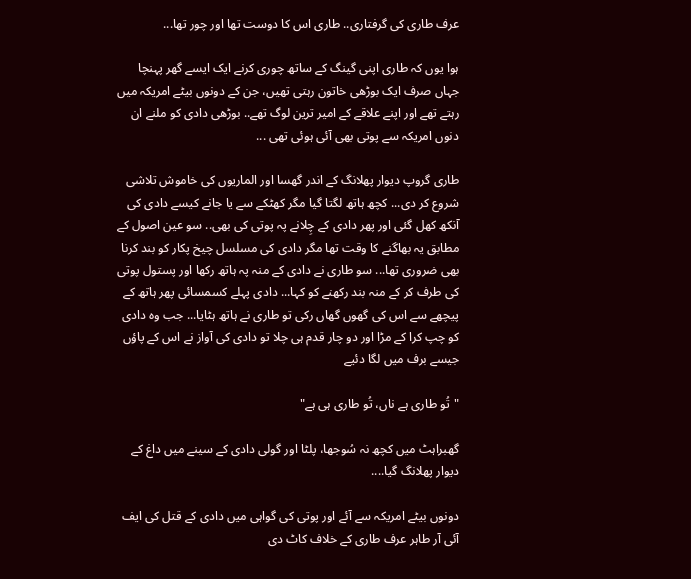عرف طاری کی گرفتاری.. طاری اس کا دوست تھا اور چور تھا...

ہوا یوں کہ طاری اپنی گینگ کے ساتھ چوری کرنے ایک ایسے گھر پہنچا جہاں صرف ایک بوڑھی خاتون رہتی تھیں، جن کے دونوں بیٹے امریکہ میں رہتے تھے اور اپنے علاقے کے امیر ترین لوگ تھے.. بوڑھی دادی کو ملنے ان دنوں امریکہ سے پوتی بھی آئی ہوئی تھی ...

طاری گروپ دیوار پھلانگ کے اندر گھسا اور الماریوں کی خاموش تلاشی شروع کر دی... کچھ ہاتھ لگتا گیا مگر کھٹکے سے یا جانے کیسے دادی کی آنکھ کھل گئی اور پھر دادی کے چِلانے پہ پوتی کی بھی.. سو عین اصول کے مطابق یہ بھاگنے کا وقت تھا مگر دادی کی مسلسل چیخ پکار کو بند کرنا بھی ضروری تھا... سو طاری نے دادی کے منہ پہ ہاتھ رکھا اور پستول پوتی کی طرف کر کے منہ بند رکھنے کو کہا... دادی پہلے کسمسائی پھر ہاتھ کے پیچھے سے اس کی گھوں گھاں رکی تو طاری نے ہاتھ ہٹایا... جب وہ دادی کو چپ کرا کے مڑا اور دو چار قدم ہی چلا تو دادی کی آواز نے اس کے پاؤں جیسے برف میں لگا دئیے

"تُو طاری ہے ناں، تُو طاری ہی ہے"

گھبراہٹ میں کچھ نہ سُوجھا، پلٹا اور گولی دادی کے سینے میں داغ کے دیوار پھلانگ گیا....

دونوں بیٹے امریکہ سے آئے اور پوتی کی گواہی میں دادی کے قتل کی ایف آئی آر طاہر عرف طاری کے خلاف کاٹ دی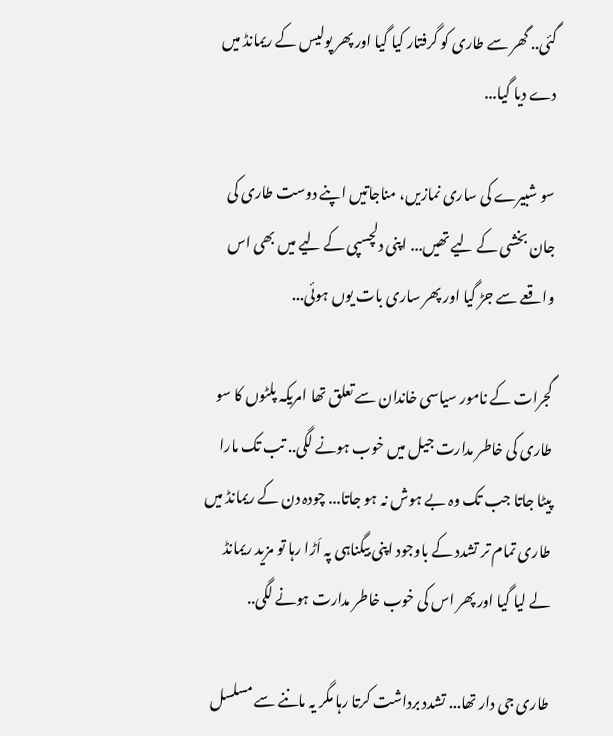گئی.. گھر سے طاری کو گرفتار کیا گیا اور پھر پولیس کے ریمانڈ میں دے دیا گیا...

سو شبیرے کی ساری نمازیں، مناجاتیں اپنے دوست طاری کی جان بخشی کے لیے تھیں... اپنی دلچسپی کے لیے میں بھی اس واقعے سے جڑ گیا اور پھر ساری بات یوں ہوئی...

گجرات کے نامور سیاسی خاندان سے تعلق تھا امریکہ پلٹوں کا سو طاری کی خاطر مدارت جیل میں خوب ہونے لگی.. تب تک مارا پیٹا جاتا جب تک وہ بے ہوش نہ ہو جاتا... چودہ دن کے ریمانڈ میں طاری تمام تر تشدد کے باوجود اپنی بیگناہی پہ اَڑا رہا تو مزید ریمانڈ لے لیا گیا اور پھر اس کی خوب خاطر مدارت ہونے لگی..

طاری جی دار تھا... تشدد برداشت کرتا رہا مگر یہ ماننے سے مسلسل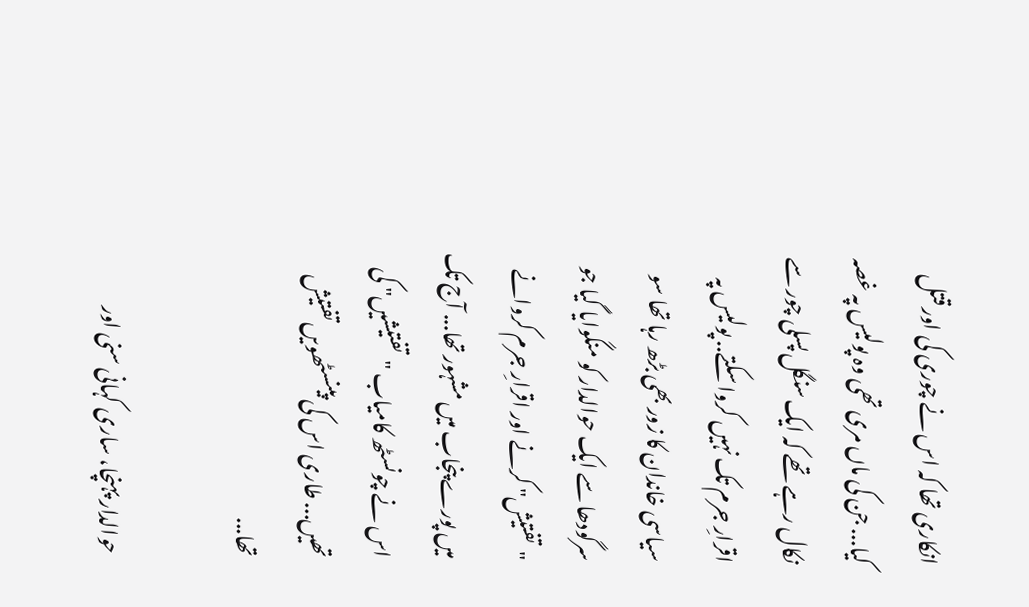انکاری تھا کہ اس نے چوری کی اور قتل کیا... جن کی ماں مری تھی وہ پولیس پہ غصہ نکال رہے تھے کہ ایک سنگل پسلی چور سے اقرارِ جرم تک نہیں کروا سکتے.. پولیس پہ سیاسی خاندان کا زور بھی بڑھ رہا تھا سو سرگودھا سے ایک حوالدار کو منگوایا گیا جو "تفتیش" کرنے اور اقرارِ جرم کروانے میں پورے پنجاب میں مشہور تھا... آج تک اس نے چونسٹھ کامیاب "تفتیشیں" کی تھیں... طاری اس کی پینسٹھویں تفتیش تھا...

حوالدار پہنچا، ساری کہانی سنی اور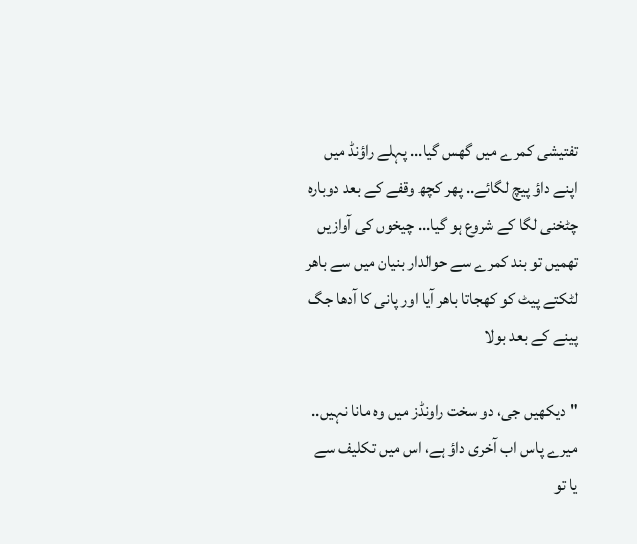تفتیشی کمرے میں گھس گیا... پہلے راؤنڈ میں اپنے داؤ پیچ لگائے.. پھر کچھ وقفے کے بعد دوبارہ چٹخنی لگا کے شروع ہو گیا... چیخوں کی آوازیں تھمیں تو بند کمرے سے حوالدار بنیان میں سے باھر لٹکتے پیٹ کو کھجاتا باھر آیا اور پانی کا آدھا جگ پینے کے بعد بولا

"دیکھیں جی، دو سخت راونڈز میں وہ مانا نہیں.. میرے پاس اب آخری داؤ ہے، اس میں تکلیف سے یا تو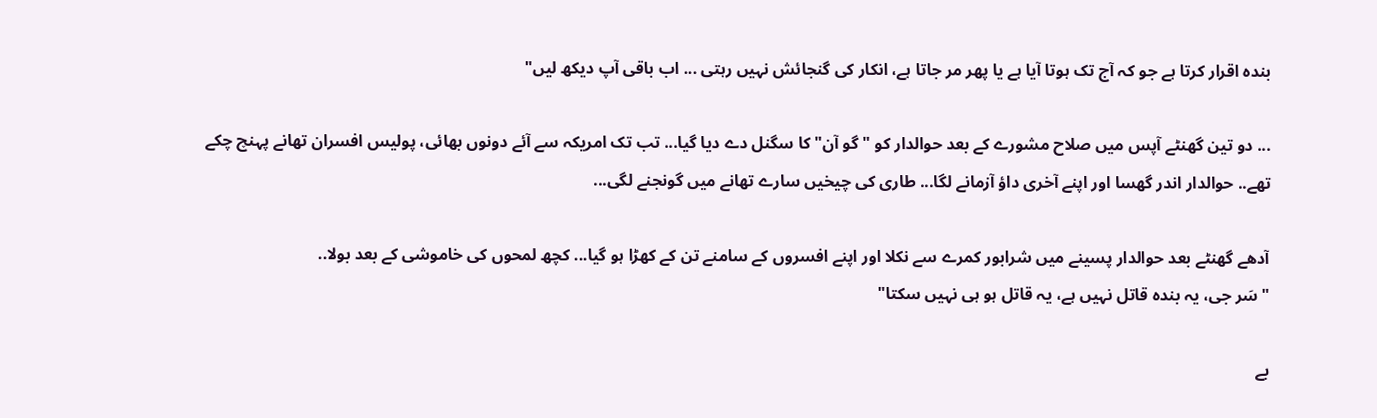بندہ اقرار کرتا ہے جو کہ آج تک ہوتا آیا ہے یا پھر مر جاتا ہے، انکار کی گنجائش نہیں رہتی ... اب باقی آپ دیکھ لیں"

... دو تین گھنٹے آپس میں صلاح مشورے کے بعد حوالدار کو "گو آن" کا سگنل دے دیا گیا... تب تک امریکہ سے آئے دونوں بھائی، پولیس افسران تھانے پہنچ چکے تھے.. حوالدار اندر گھسا اور اپنے آخری داؤ آزمانے لگا... طاری کی چیخیں سارے تھانے میں گونجنے لگی...

آدھے گھنٹے بعد حوالدار پسینے میں شرابور کمرے سے نکلا اور اپنے افسروں کے سامنے تن کے کھڑا ہو گیا... کچھ لمحوں کی خاموشی کے بعد بولا..
"سَر جی، یہ بندہ قاتل نہیں ہے، یہ قاتل ہو ہی نہیں سکتا"

بے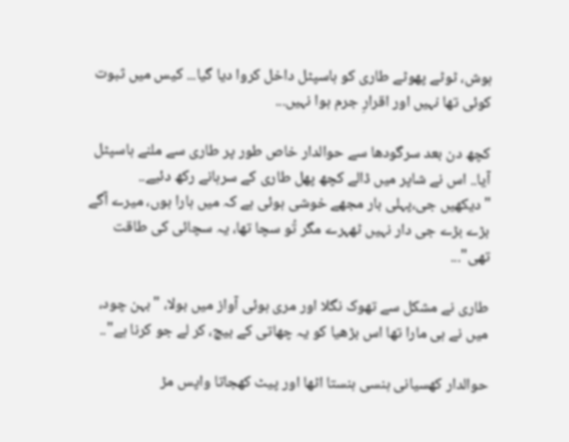ہوش، ٹوٹے پھوٹے طاری کو ہاسپٹل داخل کروا دیا گیا... کیس میں ثبوت کوئی تھا نہیں اور اقرارِ جرم ہوا نہیں...

کچھ دن بعد سرگودھا سے حوالدار خاص طور پر طاری سے ملنے ہاسپٹل آیا.. اس نے شاپر میں ڈالے کچھ پھل طاری کے سرہانے رکھ دئیے..
"دیکھیں جی،پہلی بار مجھے خوشی ہوئی ہے کہ میں ہارا ہوں، میرے آگے بڑے بڑے جی دار نہیں ٹھہرے مگر تُو سچا تھا، یہ سچائی کی طاقت تھی"...

طاری نے مشکل سے تھوک نگلا اور مری ہوئی آواز میں بولا، "بہن چود، میں نے ہی مارا تھا اس بڑھیا کو یہ چھاتی کے بیچ، کر لے جو کرنا ہے"..

حوالدار کھسیانی ہنسی ہنستا اٹھا اور پیٹ کھجاتا واپس مڑ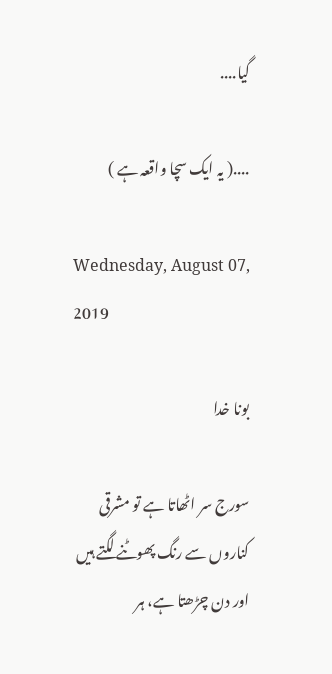گیا....

....( یہ ایک سچا واقعہ ہے )

Wednesday, August 07, 2019

بونا خدا

سورج سر اٹھاتا ہے تو مشرقی کناروں سے رنگ پھوٹنے لگتے ہیں اور دن چڑھتا ہے، ہر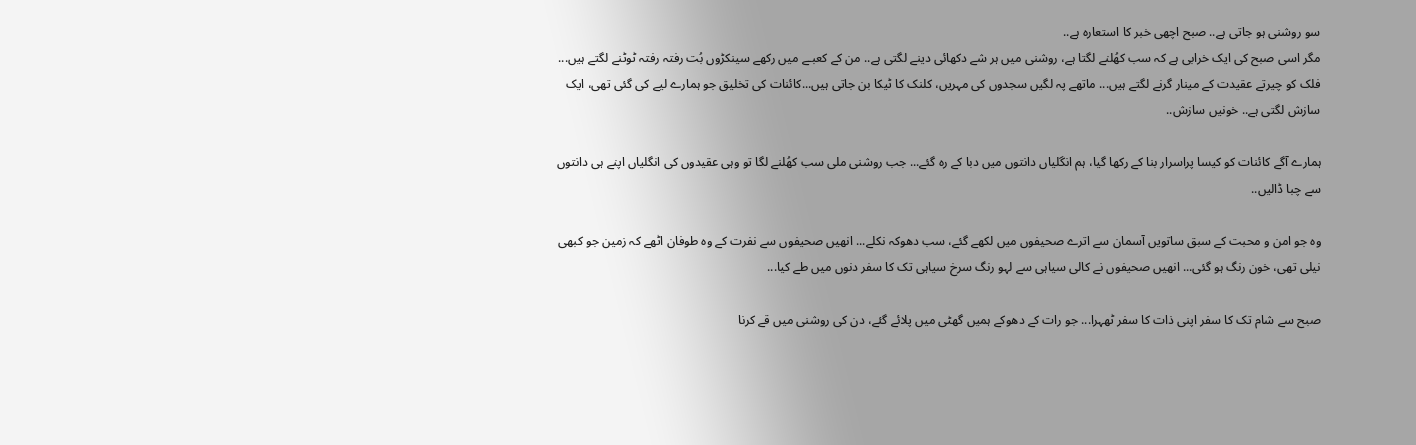سو روشنی ہو جاتی ہے.. صبح اچھی خبر کا استعارہ ہے..
مگر اسی صبح کی ایک خرابی ہے کہ سب کھُلنے لگتا ہے، روشنی میں ہر شے دکھائی دینے لگتی ہے.. من کے کعبـے میں رکھے سینکڑوں بُت رفتہ رفتہ ٹوٹنے لگتے ہیں... فلک کو چیرتے عقیدت کے مینار گرنے لگتے ہیں... ماتھے پہ لگیں سجدوں کی مہریں، کلنک کا ٹیکا بن جاتی ہیں...کائنات کی تخلیق جو ہمارے لیے کی گئی تھی، ایک سازش لگتی ہے.. خونیں سازش..

ہمارے آگے کائنات کو کیسا پراسرار بنا کے رکھا گیا، ہم انگلیاں دانتوں میں دبا کے رہ گئے... جب روشنی ملی سب کھُلنے لگا تو وہی عقیدوں کی انگلیاں اپنے ہی دانتوں سے چبا ڈالیں..

وہ جو امن و محبت کے سبق ساتویں آسمان سے اترے صحیفوں میں لکھے گئے، سب دھوکہ نکلے... انھیں صحیفوں سے نفرت کے وہ طوفان اٹھے کہ زمین جو کبھی نیلی تھی، خون رنگ ہو گئی... انھیں صحیفوں نے کالی سیاہی سے لہو رنگ سرخ سیاہی تک کا سفر دنوں میں طے کیا...

صبح سے شام تک کا سفر اپنی ذات کا سفر ٹھہرا... جو رات کے دھوکے ہمیں گھٹی میں پلائے گئے، دن کی روشنی میں قے کرنا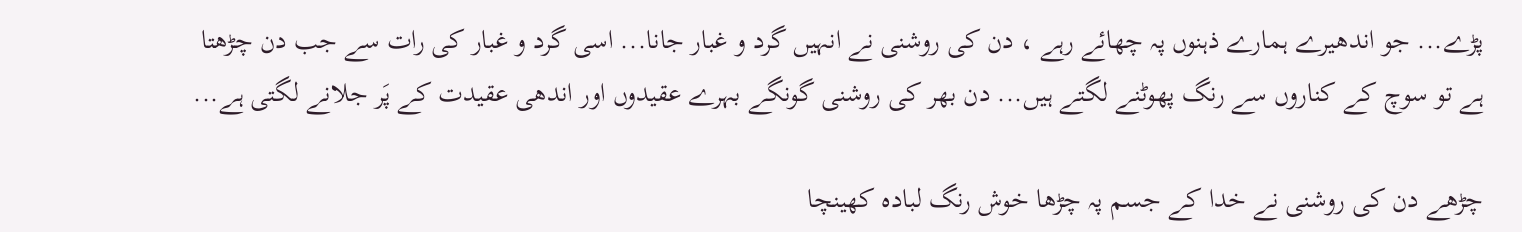پڑے... جو اندھیرے ہمارے ذہنوں پہ چھائے رہے ، دن کی روشنی نے انہیں گرد و غبار جانا... اسی گرد و غبار کی رات سے جب دن چڑھتا ہے تو سوچ کے کناروں سے رنگ پھوٹنے لگتے ہیں... دن بھر کی روشنی گونگے بہرے عقیدوں اور اندھی عقیدت کے پَر جلانے لگتی ہے...

چڑھے دن کی روشنی نے خدا کے جسم پہ چڑھا خوش رنگ لبادہ کھینچا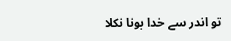تو اندر سے خدا بونا نکلا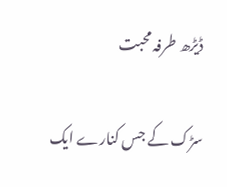ڈیڑھ طرفہ محبت

سڑک کے جس کنارے ایک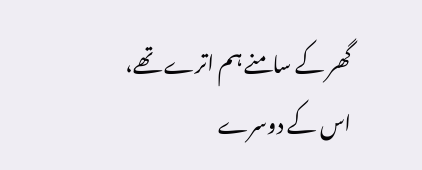گھر کے سامنے ہم اترے تھے، اس کے دوسرے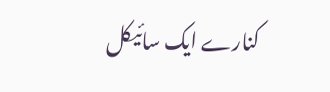کنارے ایک سائیکل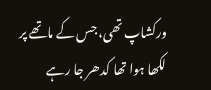ورکشاپ تھی، جس کے ماتھے پر لکھا ہوا تھا کدھر جا رہے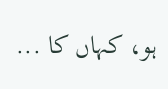ہو، کہاں کا ...